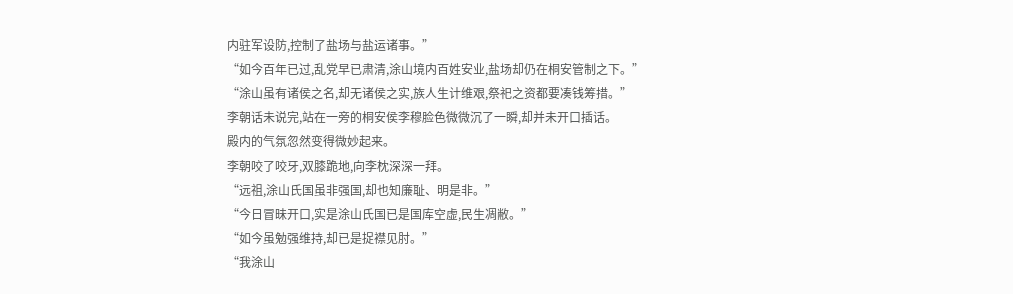内驻军设防,控制了盐场与盐运诸事。”
“如今百年已过,乱党早已肃清,涂山境内百姓安业,盐场却仍在桐安管制之下。”
“涂山虽有诸侯之名,却无诸侯之实,族人生计维艰,祭祀之资都要凑钱筹措。”
李朝话未说完,站在一旁的桐安侯李穆脸色微微沉了一瞬,却并未开口插话。
殿内的气氛忽然变得微妙起来。
李朝咬了咬牙,双膝跪地,向李枕深深一拜。
“远祖,涂山氏国虽非强国,却也知廉耻、明是非。”
“今日冒昧开口,实是涂山氏国已是国库空虚,民生凋敝。”
“如今虽勉强维持,却已是捉襟见肘。”
“我涂山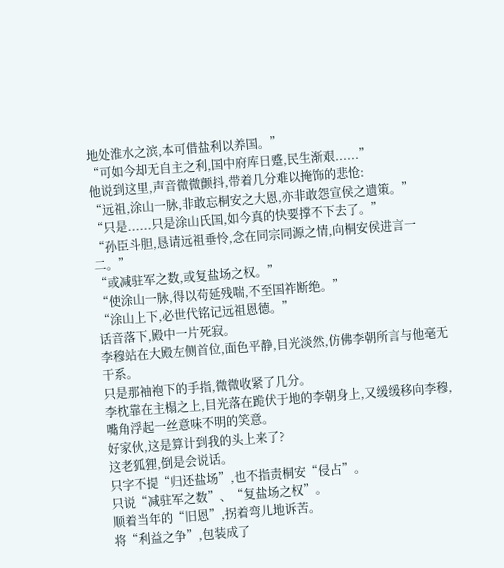地处淮水之滨,本可借盐利以养国。”
“可如今却无自主之利,国中府库日蹙,民生渐艰......”
他说到这里,声音微微颤抖,带着几分难以掩饰的悲怆:
“远祖,涂山一脉,非敢忘桐安之大恩,亦非敢怨宣侯之遗策。”
“只是......只是涂山氏国,如今真的快要撑不下去了。”
“孙臣斗胆,恳请远祖垂怜,念在同宗同源之情,向桐安侯进言一二。”
“或减驻军之数,或复盐场之权。”
“使涂山一脉,得以苟延残喘,不至国祚断绝。”
“涂山上下,必世代铭记远祖恩德。”
话音落下,殿中一片死寂。
李穆站在大殿左侧首位,面色平静,目光淡然,仿佛李朝所言与他毫无干系。
只是那袖袍下的手指,微微收紧了几分。
李枕靠在主榻之上,目光落在跪伏于地的李朝身上,又缓缓移向李穆,嘴角浮起一丝意味不明的笑意。
好家伙,这是算计到我的头上来了?
这老狐狸,倒是会说话。
只字不提“归还盐场”,也不指责桐安“侵占”。
只说“减驻军之数”、“复盐场之权”。
顺着当年的“旧恩”,拐着弯儿地诉苦。
将“利益之争”,包装成了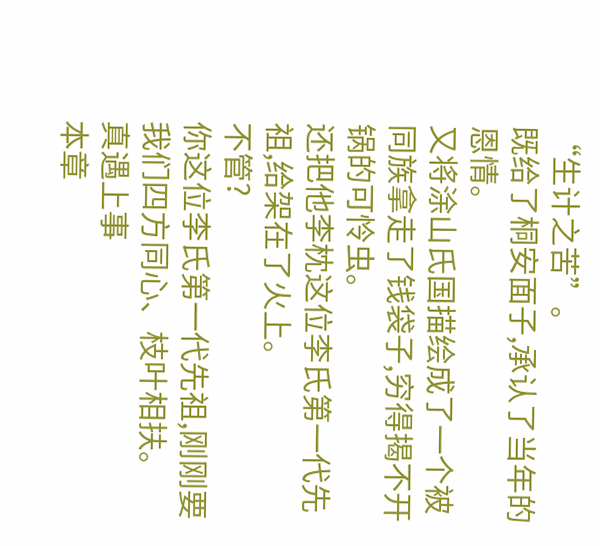“生计之苦”。
既给了桐安面子,承认了当年的恩情。
又将涂山氏国描绘成了一个被同族拿走了钱袋子,穷得揭不开锅的可怜虫。
还把他李枕这位李氏第一代先祖,给架在了火上。
不管?
你这位李氏第一代先祖,刚刚要我们四方同心、枝叶相扶。
真遇上事
本章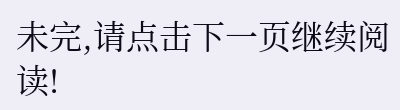未完,请点击下一页继续阅读!